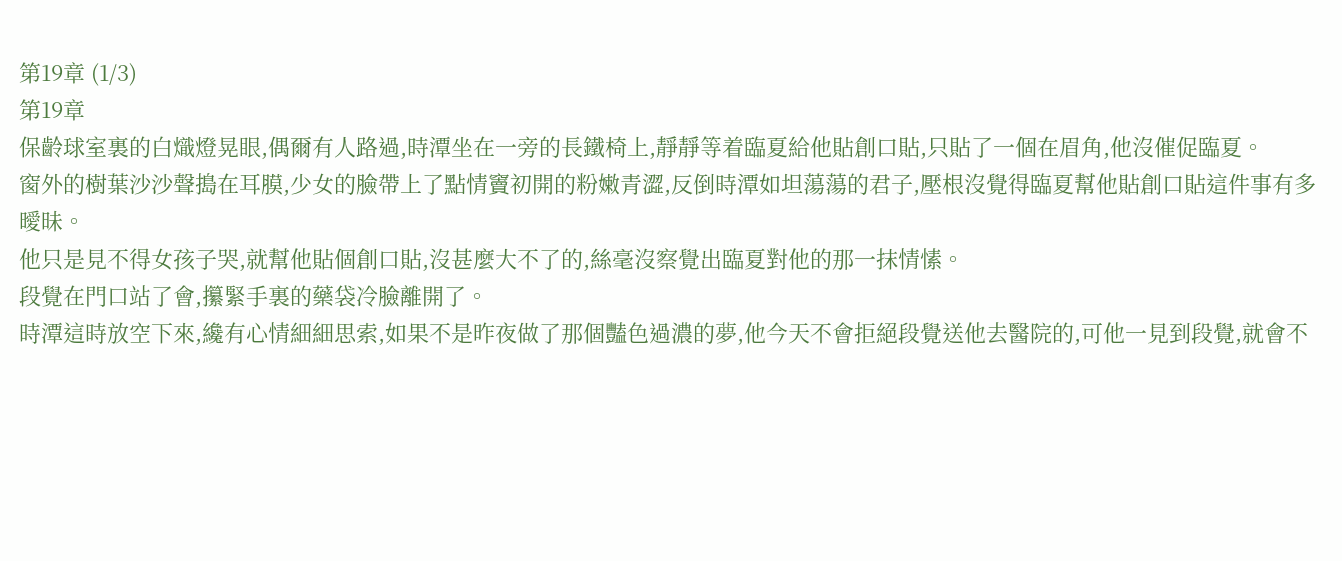第19章 (1/3)
第19章
保齡球室裏的白熾燈晃眼,偶爾有人路過,時潭坐在一旁的長鐵椅上,靜靜等着臨夏給他貼創口貼,只貼了一個在眉角,他沒催促臨夏。
窗外的樹葉沙沙聲搗在耳膜,少女的臉帶上了點情竇初開的粉嫩青澀,反倒時潭如坦蕩蕩的君子,壓根沒覺得臨夏幫他貼創口貼這件事有多曖昧。
他只是見不得女孩子哭,就幫他貼個創口貼,沒甚麼大不了的,絲毫沒察覺出臨夏對他的那一抹情愫。
段覺在門口站了會,攥緊手裏的藥袋冷臉離開了。
時潭這時放空下來,纔有心情細細思索,如果不是昨夜做了那個豔色過濃的夢,他今天不會拒絕段覺送他去醫院的,可他一見到段覺,就會不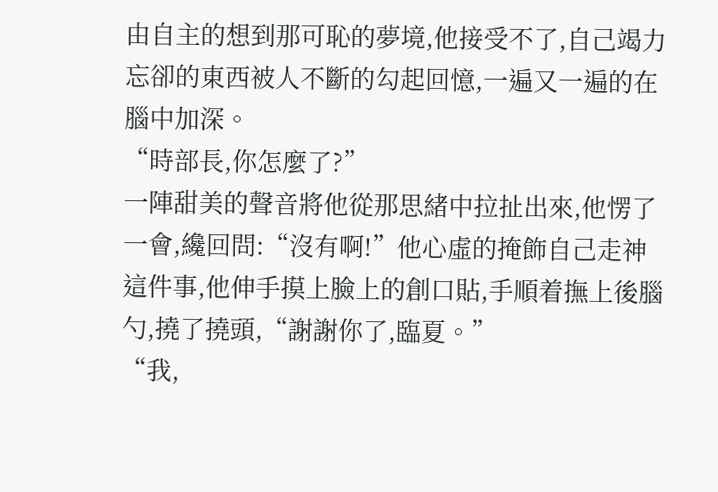由自主的想到那可恥的夢境,他接受不了,自己竭力忘卻的東西被人不斷的勾起回憶,一遍又一遍的在腦中加深。
“時部長,你怎麼了?”
一陣甜美的聲音將他從那思緒中拉扯出來,他愣了一會,纔回問:“沒有啊!”他心虛的掩飾自己走神這件事,他伸手摸上臉上的創口貼,手順着撫上後腦勺,撓了撓頭,“謝謝你了,臨夏。”
“我,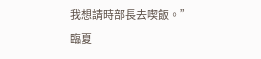我想請時部長去喫飯。”
臨夏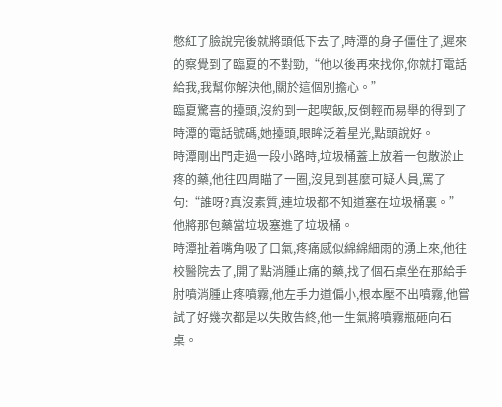憋紅了臉說完後就將頭低下去了,時潭的身子僵住了,遲來的察覺到了臨夏的不對勁,“他以後再來找你,你就打電話給我,我幫你解決他,關於這個別擔心。”
臨夏驚喜的擡頭,沒約到一起喫飯,反倒輕而易舉的得到了時潭的電話號碼,她擡頭,眼眸泛着星光,點頭說好。
時潭剛出門走過一段小路時,垃圾桶蓋上放着一包散淤止疼的藥,他往四周瞄了一圈,沒見到甚麼可疑人員,罵了句:“誰呀?真沒素質,連垃圾都不知道塞在垃圾桶裏。”
他將那包藥當垃圾塞進了垃圾桶。
時潭扯着嘴角吸了口氣,疼痛感似綿綿細雨的湧上來,他往校醫院去了,開了點消腫止痛的藥,找了個石桌坐在那給手肘噴消腫止疼噴霧,他左手力道偏小,根本壓不出噴霧,他嘗試了好幾次都是以失敗告終,他一生氣將噴霧瓶砸向石桌。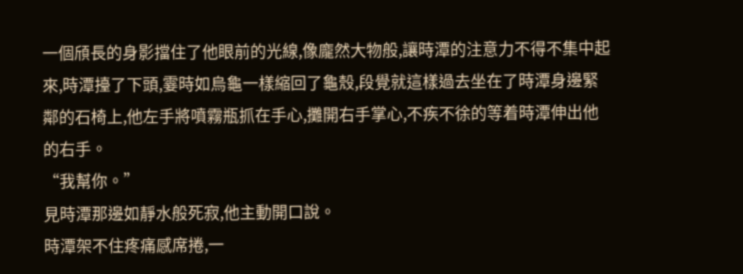一個頎長的身影擋住了他眼前的光線,像龐然大物般,讓時潭的注意力不得不集中起來,時潭擡了下頭,霎時如烏龜一樣縮回了龜殼,段覺就這樣過去坐在了時潭身邊緊鄰的石椅上,他左手將噴霧瓶抓在手心,攤開右手掌心,不疾不徐的等着時潭伸出他的右手。
“我幫你。”
見時潭那邊如靜水般死寂,他主動開口說。
時潭架不住疼痛感席捲,一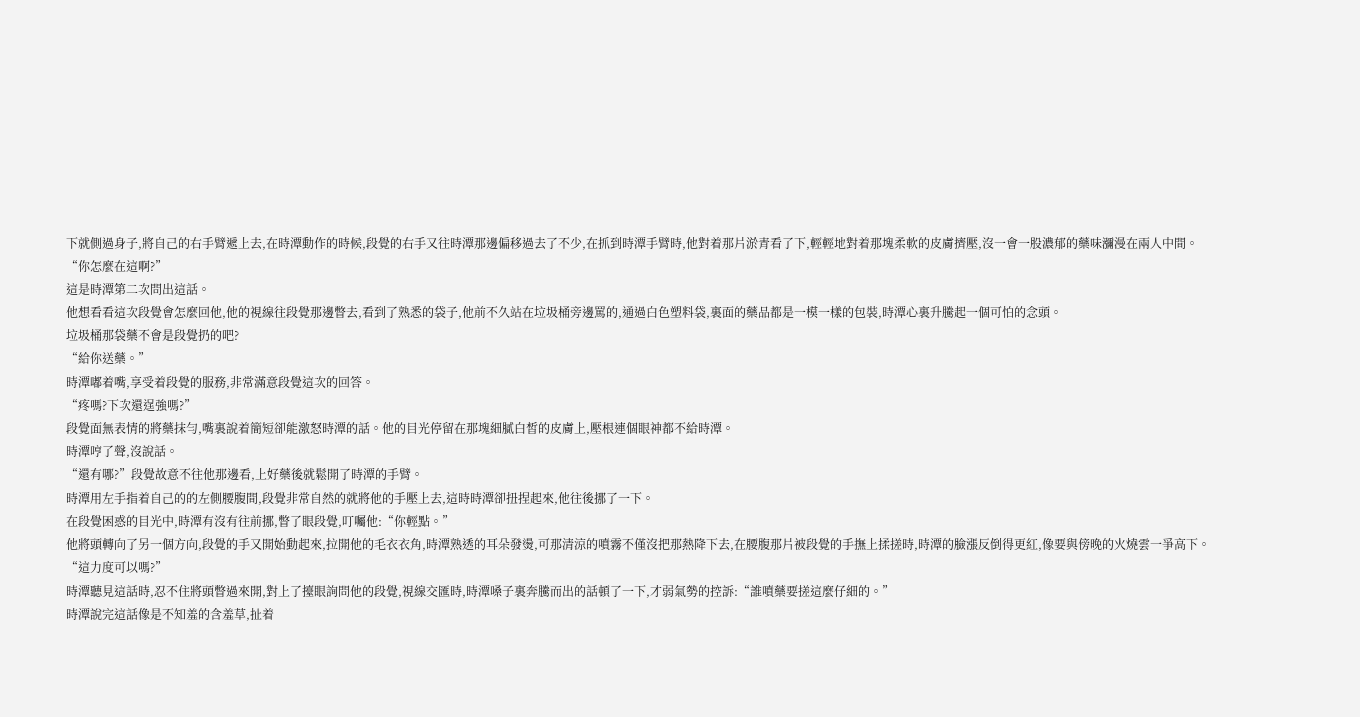下就側過身子,將自己的右手臂遞上去,在時潭動作的時候,段覺的右手又往時潭那邊偏移過去了不少,在抓到時潭手臂時,他對着那片淤青看了下,輕輕地對着那塊柔軟的皮膚擠壓,沒一會一股濃郁的藥味瀰漫在兩人中間。
“你怎麼在這啊?”
這是時潭第二次問出這話。
他想看看這次段覺會怎麼回他,他的視線往段覺那邊瞥去,看到了熟悉的袋子,他前不久站在垃圾桶旁邊罵的,通過白色塑料袋,裏面的藥品都是一模一樣的包裝,時潭心裏升騰起一個可怕的念頭。
垃圾桶那袋藥不會是段覺扔的吧?
“給你送藥。”
時潭嘟着嘴,享受着段覺的服務,非常滿意段覺這次的回答。
“疼嗎?下次還逞強嗎?”
段覺面無表情的將藥抹勻,嘴裏說着簡短卻能激怒時潭的話。他的目光停留在那塊細膩白皙的皮膚上,壓根連個眼神都不給時潭。
時潭哼了聲,沒說話。
“還有哪?”段覺故意不往他那邊看,上好藥後就鬆開了時潭的手臂。
時潭用左手指着自己的的左側腰腹間,段覺非常自然的就將他的手壓上去,這時時潭卻扭捏起來,他往後挪了一下。
在段覺困惑的目光中,時潭有沒有往前挪,瞥了眼段覺,叮囑他:“你輕點。”
他將頭轉向了另一個方向,段覺的手又開始動起來,拉開他的毛衣衣角,時潭熟透的耳朵發燙,可那清涼的噴霧不僅沒把那熱降下去,在腰腹那片被段覺的手撫上揉搓時,時潭的臉漲反倒得更紅,像要與傍晚的火燒雲一爭高下。
“這力度可以嗎?”
時潭聽見這話時,忍不住將頭瞥過來開,對上了擡眼詢問他的段覺,視線交匯時,時潭嗓子裏奔騰而出的話頓了一下,才弱氣勢的控訴:“誰噴藥要搓這麼仔細的。”
時潭說完這話像是不知羞的含羞草,扯着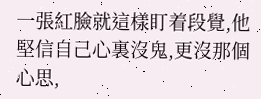一張紅臉就這樣盯着段覺,他堅信自己心裏沒鬼,更沒那個心思,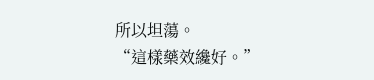所以坦蕩。
“這樣藥效纔好。”